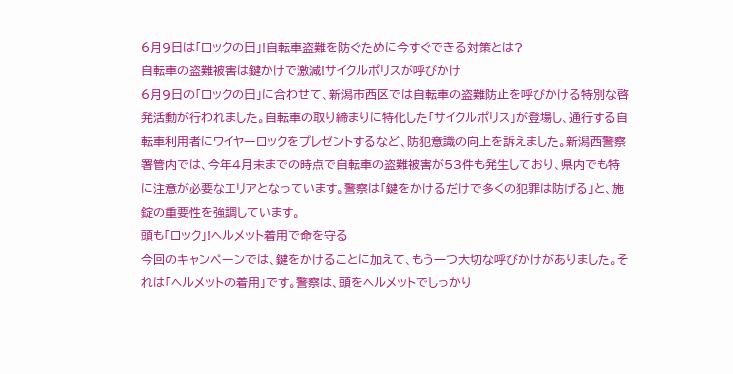6月9日は「ロックの日」!自転車盗難を防ぐために今すぐできる対策とは?
自転車の盗難被害は鍵かけで激減!サイクルポリスが呼びかけ
6月9日の「ロックの日」に合わせて、新潟市西区では自転車の盗難防止を呼びかける特別な啓発活動が行われました。自転車の取り締まりに特化した「サイクルポリス」が登場し、通行する自転車利用者にワイヤーロックをプレゼントするなど、防犯意識の向上を訴えました。新潟西警察署管内では、今年4月末までの時点で自転車の盗難被害が53件も発生しており、県内でも特に注意が必要なエリアとなっています。警察は「鍵をかけるだけで多くの犯罪は防げる」と、施錠の重要性を強調しています。
頭も「ロック」!ヘルメット着用で命を守る
今回のキャンペーンでは、鍵をかけることに加えて、もう一つ大切な呼びかけがありました。それは「ヘルメットの着用」です。警察は、頭をヘルメットでしっかり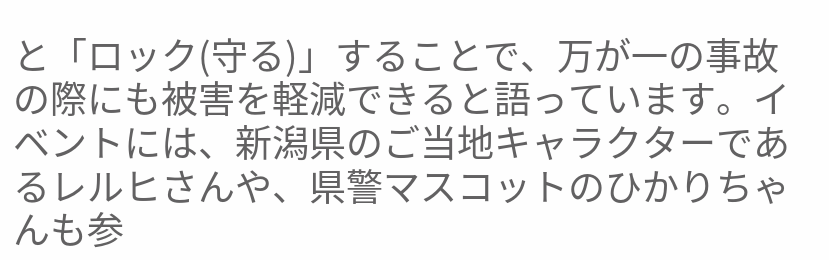と「ロック(守る)」することで、万が一の事故の際にも被害を軽減できると語っています。イベントには、新潟県のご当地キャラクターであるレルヒさんや、県警マスコットのひかりちゃんも参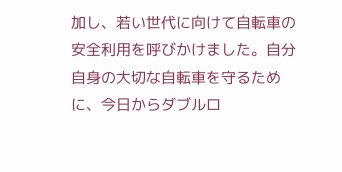加し、若い世代に向けて自転車の安全利用を呼びかけました。自分自身の大切な自転車を守るために、今日からダブルロ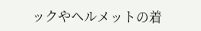ックやヘルメットの着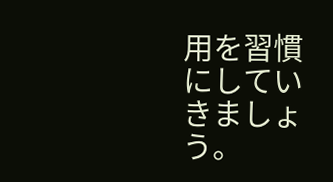用を習慣にしていきましょう。